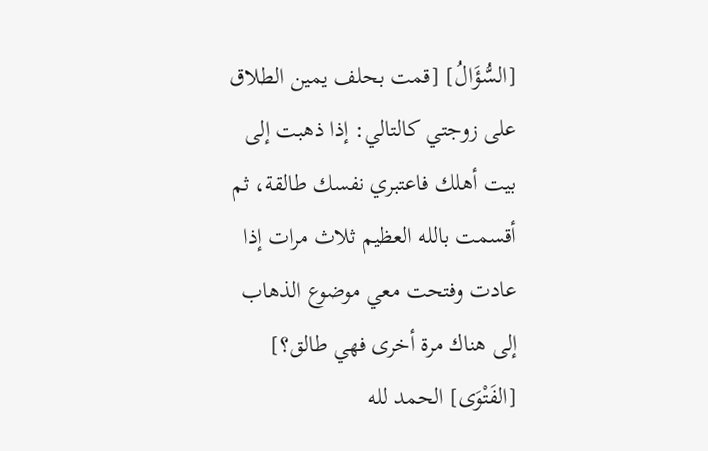[السُّؤَالُ] [قمت بحلف يمين الطلاق على زوجتي كالتالي: إذا ذهبت إلى بيت أهلك فاعتبري نفسك طالقة، ثم أقسمت بالله العظيم ثلاث مرات إذا عادت وفتحت معي موضوع الذهاب إلى هناك مرة أخرى فهي طالق؟]
[الفَتْوَى] الحمد لله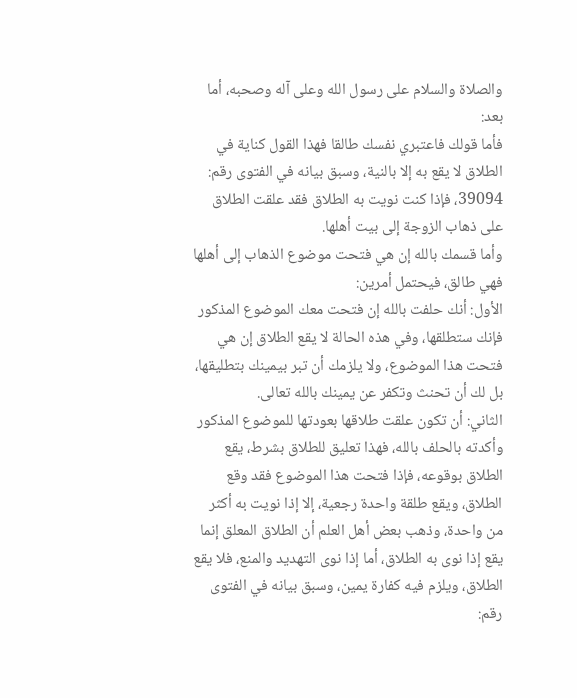والصلاة والسلام على رسول الله وعلى آله وصحبه، أما بعد:
فأما قولك فاعتبري نفسك طالقا فهذا القول كناية في الطلاق لا يقع به إلا بالنية، وسبق بيانه في الفتوى رقم: 39094، فإذا كنت نويت به الطلاق فقد علقت الطلاق على ذهاب الزوجة إلى بيت أهلها.
وأما قسمك بالله إن هي فتحت موضوع الذهاب إلى أهلها فهي طالق، فيحتمل أمرين:
الأول: أنك حلفت بالله إن فتحت معك الموضوع المذكور فإنك ستطلقها، وفي هذه الحالة لا يقع الطلاق إن هي فتحت هذا الموضوع، ولا يلزمك أن تبر بيمينك بتطليقها، بل لك أن تحنث وتكفر عن يمينك بالله تعالى.
الثاني: أن تكون علقت طلاقها بعودتها للموضوع المذكور وأكدته بالحلف بالله، فهذا تعليق للطلاق بشرط، يقع الطلاق بوقوعه، فإذا فتحت هذا الموضوع فقد وقع الطلاق، ويقع طلقة واحدة رجعية، إلا إذا نويت به أكثر من واحدة، وذهب بعض أهل العلم أن الطلاق المعلق إنما يقع إذا نوى به الطلاق، أما إذا نوى التهديد والمنع، فلا يقع الطلاق، ويلزم فيه كفارة يمين، وسبق بيانه في الفتوى رقم: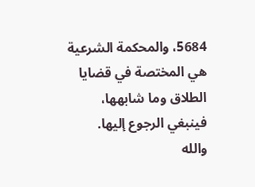5684، والمحكمة الشرعية هي المختصة في قضايا الطلاق وما شابهها، فينبغي الرجوع إليها.
والله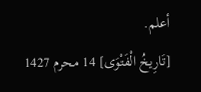أعلم.
[تَارِيخُ الْفَتْوَى] 14 محرم 1427